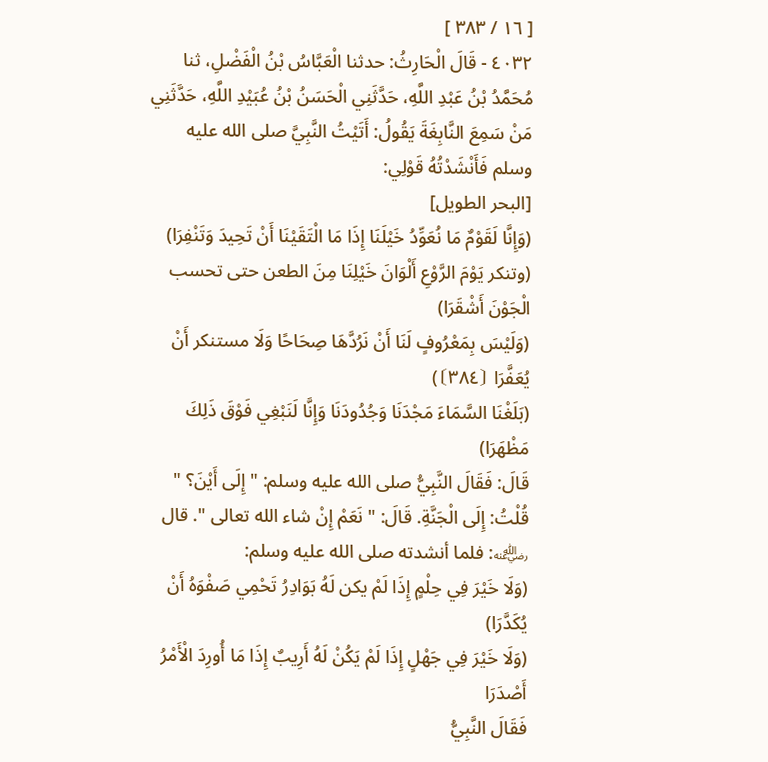[ ١٦ / ٣٨٣ ]
٤٠٣٢ - قَالَ الْحَارِثُ: حدثنا الْعَبَّاسُ بْنُ الْفَضْلِ، ثنا مُحَمَّدُ بْنُ عَبْدِ اللَّهِ، حَدَّثَنِي الْحَسَنُ بْنُ عُبَيْدِ اللَّهِ، حَدَّثَنِي مَنْ سَمِعَ النَّابِغَةَ يَقُولُ: أَتَيْتُ النَّبِيَّ صلى الله عليه وسلم فَأَنْشَدْتُهُ قَوْلِي:
[البحر الطويل]
(وَإِنَّا لَقَوْمٌ مَا نُعَوِّدُ خَيْلَنَا إِذَا مَا الْتَقَيْنَا أَنْ تَحِيدَ وَتَنْفِرَا)
(وتنكر يَوْمَ الرَّوْعِ أَلْوَانَ خَيْلِنَا مِنَ الطعن حتى تحسب الْجَوْنَ أَشْقَرَا)
(وَلَيْسَ بِمَعْرُوفٍ لَنَا أَنْ نَرُدَّهَا صِحَاحًا وَلَا مستنكر أَنْ يُعَفَّرَا ⦗٣٨٤⦘)
(بَلَغْنَا السَّمَاءَ مَجْدَنَا وَجُدُودَنَا وَإِنَّا لَنَبْغِي فَوْقَ ذَلِكَ مَظْهَرَا)
قَالَ: فَقَالَ النَّبِيُّ صلى الله عليه وسلم: " إِلَى أَيْنَ؟ " قُلْتُ: إِلَى الْجَنَّةِ. قَالَ: " نَعَمْ إِنْ شاء الله تعالى ". قال ﵁: فلما أنشدته صلى الله عليه وسلم:
(وَلَا خَيْرَ فِي حِلْمٍ إِذَا لَمْ يكن لَهُ بَوَادِرُ تَحْمِي صَفْوَهُ أَنْ يُكَدَّرَا)
(وَلَا خَيْرَ فِي جَهْلٍ إِذَا لَمْ يَكُنْ لَهُ أَرِيبٌ إِذَا مَا أُورِدَ الْأَمْرُ أَصْدَرَا
فَقَالَ النَّبِيُّ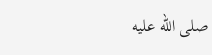صلى الله عليه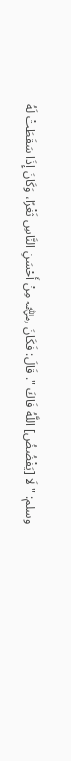وسلم: " لَا [يَفْضُضُ] اللَّهُ فَاكَ ". قَالَ: فَكَانَ ﵁ مِنْ أَحْسَنِ النَّاسِ ثَغْرًا، وَكَانَ إِذَا سَقَطَتْ لَهُ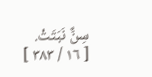سِنٌّ نَبَتَتْ.
[ ١٦ / ٣٨٣ ]